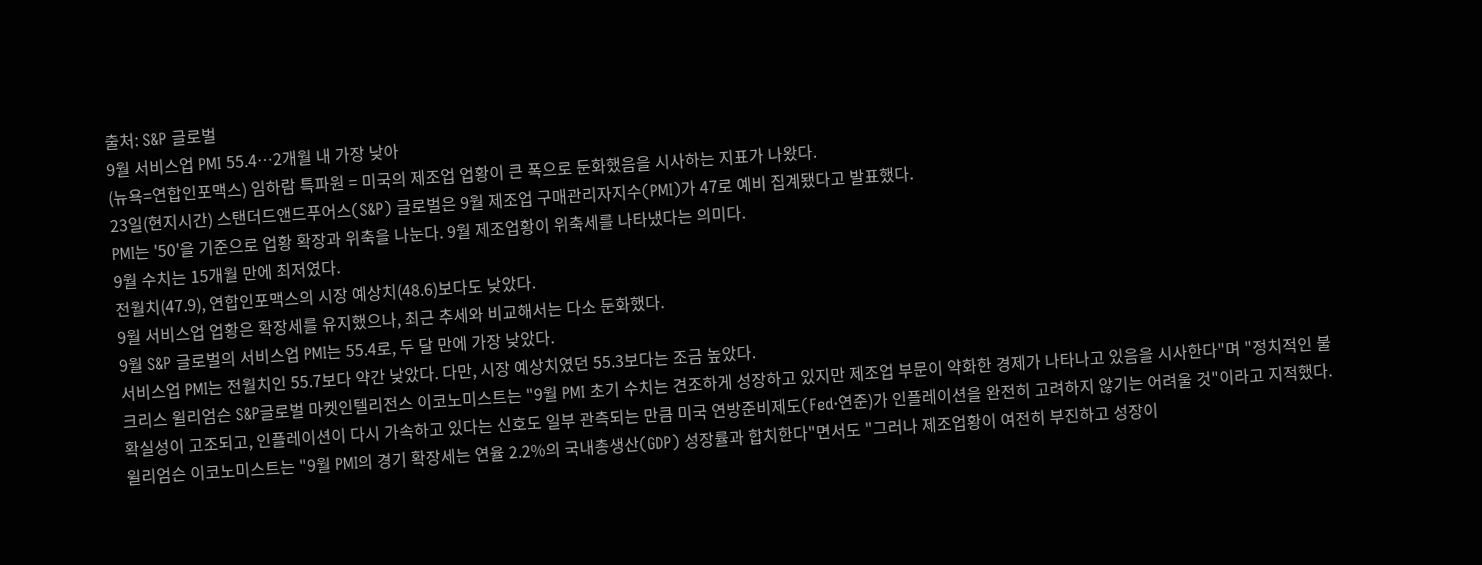출처: S&P 글로벌
9월 서비스업 PMI 55.4…2개월 내 가장 낮아
(뉴욕=연합인포맥스) 임하람 특파원 = 미국의 제조업 업황이 큰 폭으로 둔화했음을 시사하는 지표가 나왔다.
23일(현지시간) 스탠더드앤드푸어스(S&P) 글로벌은 9월 제조업 구매관리자지수(PMI)가 47로 예비 집계됐다고 발표했다.
PMI는 '50'을 기준으로 업황 확장과 위축을 나눈다. 9월 제조업황이 위축세를 나타냈다는 의미다.
9월 수치는 15개월 만에 최저였다.
전월치(47.9), 연합인포맥스의 시장 예상치(48.6)보다도 낮았다.
9월 서비스업 업황은 확장세를 유지했으나, 최근 추세와 비교해서는 다소 둔화했다.
9월 S&P 글로벌의 서비스업 PMI는 55.4로, 두 달 만에 가장 낮았다.
서비스업 PMI는 전월치인 55.7보다 약간 낮았다. 다만, 시장 예상치였던 55.3보다는 조금 높았다.
크리스 윌리엄슨 S&P글로벌 마켓인텔리전스 이코노미스트는 "9월 PMI 초기 수치는 견조하게 성장하고 있지만 제조업 부문이 약화한 경제가 나타나고 있음을 시사한다"며 "정치적인 불확실성이 고조되고, 인플레이션이 다시 가속하고 있다는 신호도 일부 관측되는 만큼 미국 연방준비제도(Fed·연준)가 인플레이션을 완전히 고려하지 않기는 어려울 것"이라고 지적했다.
윌리엄슨 이코노미스트는 "9월 PMI의 경기 확장세는 연율 2.2%의 국내총생산(GDP) 성장률과 합치한다"면서도 "그러나 제조업황이 여전히 부진하고 성장이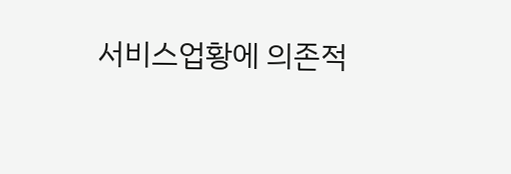서비스업황에 의존적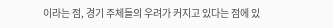이라는 점, 경기 주체들의 우려가 커지고 있다는 점에 있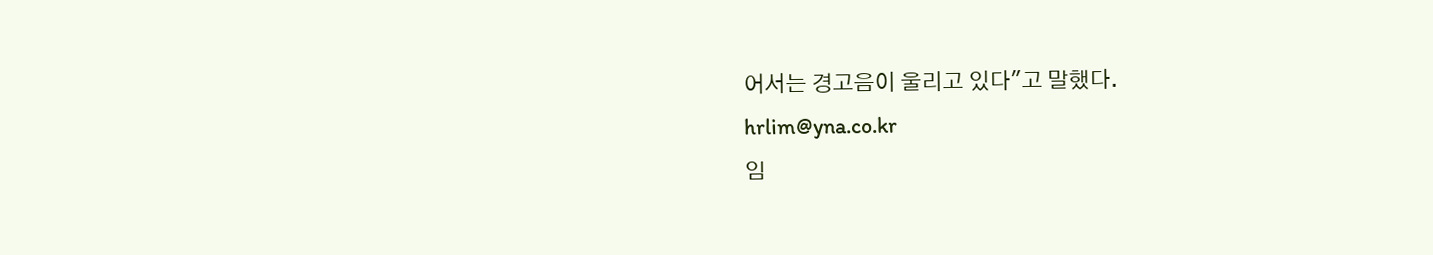어서는 경고음이 울리고 있다"고 말했다.
hrlim@yna.co.kr
임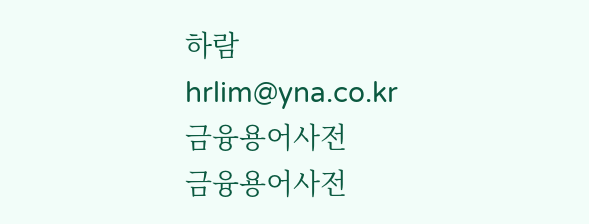하람
hrlim@yna.co.kr
금융용어사전
금융용어사전